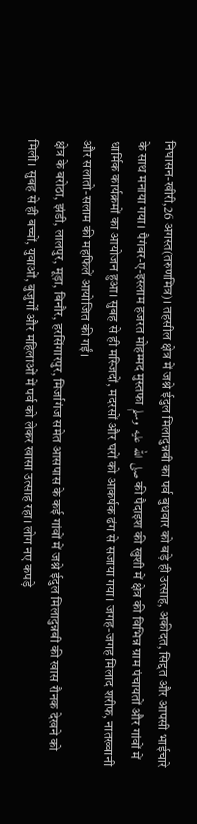निघासन-खीरी,26 अगस्त(तरुणमित्र)। तहसील क्षेत्र में जश्ने ईदुल मिलादुन्नबी का पर्व बुधवार को बड़े ही उत्साह, अकीदत, सिद्दत और आपसी भाईचारे के साथ मनाया गया। पैगंबर-ए-इस्लाम हजरत मोहम्मद मुस्तफा صلى الله عليه وسلم की पैदाइश की खुशी में क्षेत्र की विभिन्न ग्राम पंचायतों और गांवों में धार्मिक कार्यक्रमों का आयोजन हुआ। सुबह से ही मस्जिदों, मदरसों और घरों को आकर्षक ढंग से सजाया गया। जगह-जगह मिलाद शरीफ, नातख्वानी और सलातो-सलाम की महफिलें आयोजित की गईं।
क्षेत्र के बरोठा, झंडी, लालपुर, मूड़ा, बिनौर, हरसिंगारपुर, मिर्जागंज समेत आसपास के कई गांवों में जश्ने ईदुल मिलादुन्नबी की खास रौनक देखने को मिली। सुबह से ही बच्चों, युवाओं, बुजुर्गों और महिलाओं में पर्व को लेकर खासा उत्साह रहा। लोग नए कपड़े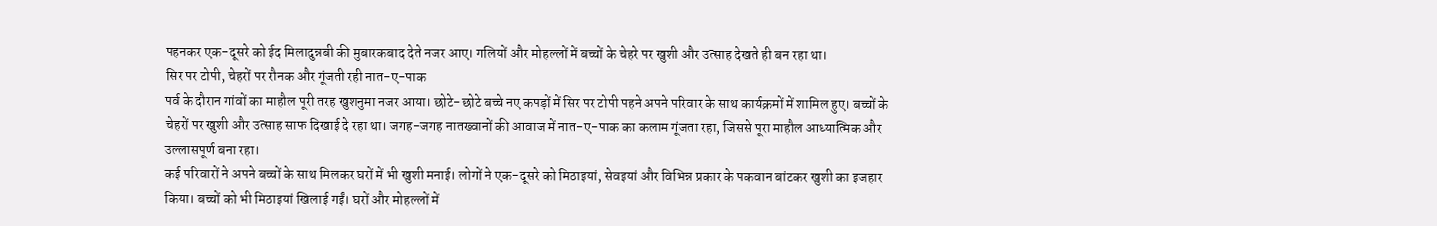पहनकर एक-दूसरे को ईद मिलादुन्नबी की मुबारकबाद देते नजर आए। गलियों और मोहल्लों में बच्चों के चेहरे पर खुशी और उत्साह देखते ही बन रहा था।
सिर पर टोपी, चेहरों पर रौनक और गूंजती रही नात-ए-पाक
पर्व के दौरान गांवों का माहौल पूरी तरह खुशनुमा नजर आया। छोटे-छोटे बच्चे नए कपड़ों में सिर पर टोपी पहने अपने परिवार के साथ कार्यक्रमों में शामिल हुए। बच्चों के चेहरों पर खुशी और उत्साह साफ दिखाई दे रहा था। जगह-जगह नातख्वानों की आवाज में नात-ए-पाक का कलाम गूंजता रहा, जिससे पूरा माहौल आध्यात्मिक और उल्लासपूर्ण बना रहा।
कई परिवारों ने अपने बच्चों के साथ मिलकर घरों में भी खुशी मनाई। लोगों ने एक-दूसरे को मिठाइयां, सेवइयां और विभिन्न प्रकार के पकवान बांटकर खुशी का इजहार किया। बच्चों को भी मिठाइयां खिलाई गईं। घरों और मोहल्लों में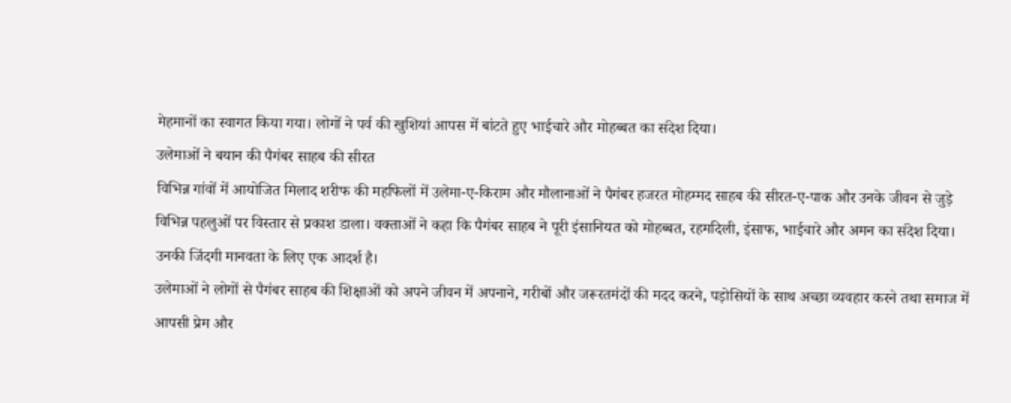मेहमानों का स्वागत किया गया। लोगों ने पर्व की खुशियां आपस में बांटते हुए भाईचारे और मोहब्बत का संदेश दिया।
उलेमाओं ने बयान की पैगंबर साहब की सीरत
विभिन्न गांवों में आयोजित मिलाद शरीफ की महफिलों में उलेमा-ए-किराम और मौलानाओं ने पैगंबर हजरत मोहम्मद साहब की सीरत-ए-पाक और उनके जीवन से जुड़े विभिन्न पहलुओं पर विस्तार से प्रकाश डाला। वक्ताओं ने कहा कि पैगंबर साहब ने पूरी इंसानियत को मोहब्बत, रहमदिली, इंसाफ, भाईचारे और अमन का संदेश दिया। उनकी जिंदगी मानवता के लिए एक आदर्श है।
उलेमाओं ने लोगों से पैगंबर साहब की शिक्षाओं को अपने जीवन में अपनाने, गरीबों और जरूरतमंदों की मदद करने, पड़ोसियों के साथ अच्छा व्यवहार करने तथा समाज में आपसी प्रेम और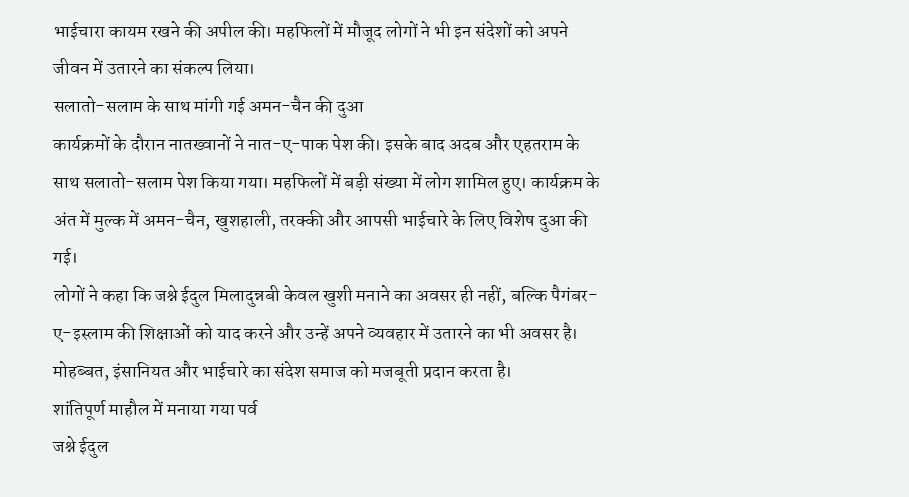भाईचारा कायम रखने की अपील की। महफिलों में मौजूद लोगों ने भी इन संदेशों को अपने जीवन में उतारने का संकल्प लिया।
सलातो-सलाम के साथ मांगी गई अमन-चैन की दुआ
कार्यक्रमों के दौरान नातख्वानों ने नात-ए-पाक पेश की। इसके बाद अदब और एहतराम के साथ सलातो-सलाम पेश किया गया। महफिलों में बड़ी संख्या में लोग शामिल हुए। कार्यक्रम के अंत में मुल्क में अमन-चैन, खुशहाली, तरक्की और आपसी भाईचारे के लिए विशेष दुआ की गई।
लोगों ने कहा कि जश्ने ईदुल मिलादुन्नबी केवल खुशी मनाने का अवसर ही नहीं, बल्कि पैगंबर-ए-इस्लाम की शिक्षाओं को याद करने और उन्हें अपने व्यवहार में उतारने का भी अवसर है। मोहब्बत, इंसानियत और भाईचारे का संदेश समाज को मजबूती प्रदान करता है।
शांतिपूर्ण माहौल में मनाया गया पर्व
जश्ने ईदुल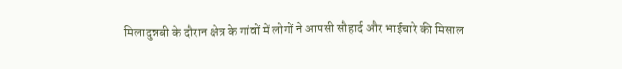मिलादुन्नबी के दौरान क्षेत्र के गांवों में लोगों ने आपसी सौहार्द और भाईचारे की मिसाल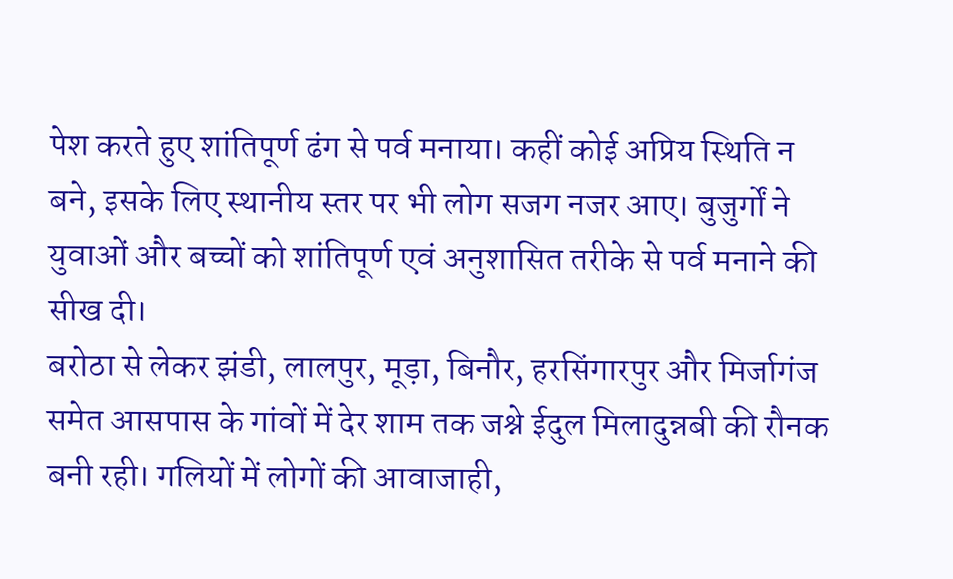पेश करते हुए शांतिपूर्ण ढंग से पर्व मनाया। कहीं कोई अप्रिय स्थिति न बने, इसके लिए स्थानीय स्तर पर भी लोग सजग नजर आए। बुजुर्गों ने युवाओं और बच्चों को शांतिपूर्ण एवं अनुशासित तरीके से पर्व मनाने की सीख दी।
बरोठा से लेकर झंडी, लालपुर, मूड़ा, बिनौर, हरसिंगारपुर और मिर्जागंज समेत आसपास के गांवों में देर शाम तक जश्ने ईदुल मिलादुन्नबी की रौनक बनी रही। गलियों में लोगों की आवाजाही,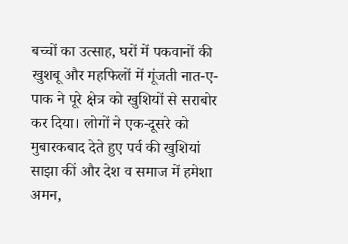बच्चों का उत्साह, घरों में पकवानों की खुशबू और महफिलों में गूंजती नात-ए-पाक ने पूरे क्षेत्र को खुशियों से सराबोर कर दिया। लोगों ने एक-दूसरे को मुबारकबाद देते हुए पर्व की खुशियां साझा कीं और देश व समाज में हमेशा अमन,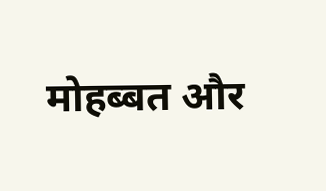मोहब्बत और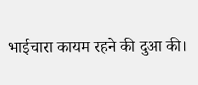भाईचारा कायम रहने की दुआ की।